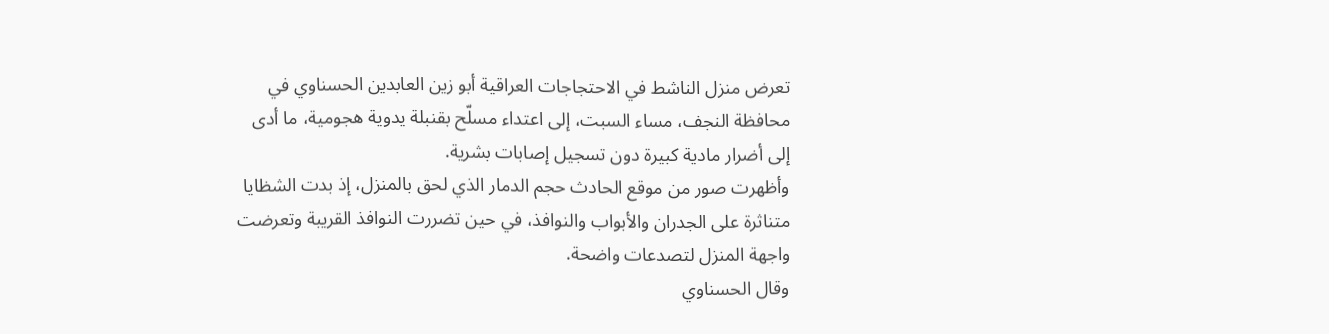تعرض منزل الناشط في الاحتجاجات العراقية أبو زين العابدين الحسناوي في محافظة النجف، مساء السبت، إلى اعتداء مسلّح بقنبلة يدوية هجومية، ما أدى إلى أضرار مادية كبيرة دون تسجيل إصابات بشرية.
وأظهرت صور من موقع الحادث حجم الدمار الذي لحق بالمنزل، إذ بدت الشظايا متناثرة على الجدران والأبواب والنوافذ، في حين تضررت النوافذ القريبة وتعرضت واجهة المنزل لتصدعات واضحة.
وقال الحسناوي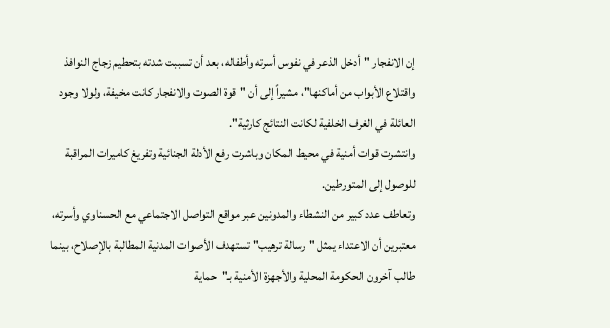إن الانفجار "أدخل الذعر في نفوس أسرته وأطفاله، بعد أن تسببت شدته بتحطيم زجاج النوافذ واقتلاع الأبواب من أماكنها"، مشيراً إلى أن "قوة الصوت والانفجار كانت مخيفة، ولولا وجود العائلة في الغرف الخلفية لكانت النتائج كارثية".
وانتشرت قوات أمنية في محيط المكان وباشرت رفع الأدلة الجنائية وتفريغ كاميرات المراقبة للوصول إلى المتورطين.
وتعاطف عدد كبير من النشطاء والمدونين عبر مواقع التواصل الاجتماعي مع الحسناوي وأسرته، معتبرين أن الاعتداء يمثل "رسالة ترهيب" تستهدف الأصوات المدنية المطالبة بالإصلاح، بينما طالب آخرون الحكومة المحلية والأجهزة الأمنية بـ"حماية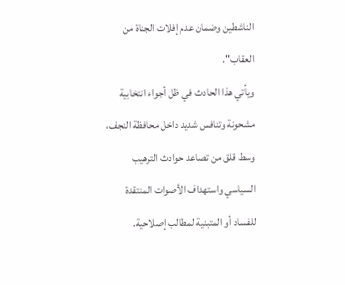الناشطين وضمان عدم إفلات الجناة من العقاب".
ويأتي هذا الحادث في ظل أجواء انتخابية مشحونة وتنافس شديد داخل محافظة النجف، وسط قلق من تصاعد حوادث الترهيب السياسي واستهداف الأصوات المنتقدة للفساد أو المتبنية لمطالب إصلاحية.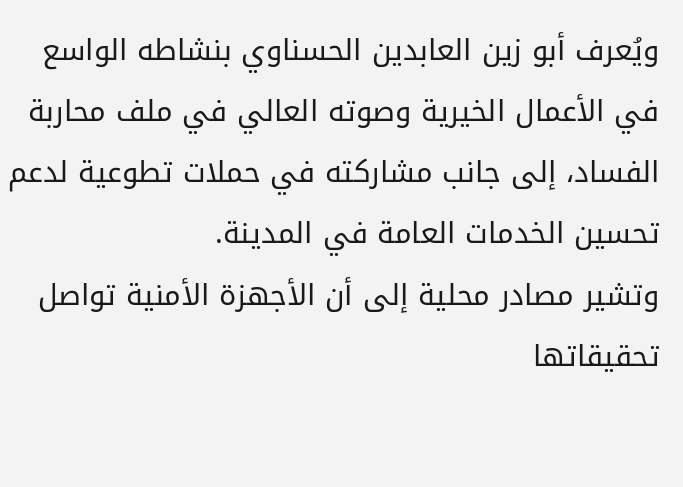ويُعرف أبو زين العابدين الحسناوي بنشاطه الواسع في الأعمال الخيرية وصوته العالي في ملف محاربة الفساد، إلى جانب مشاركته في حملات تطوعية لدعم تحسين الخدمات العامة في المدينة.
وتشير مصادر محلية إلى أن الأجهزة الأمنية تواصل تحقيقاتها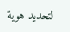لتحديد هوية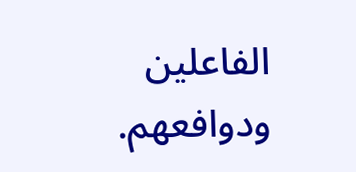الفاعلين ودوافعهم.